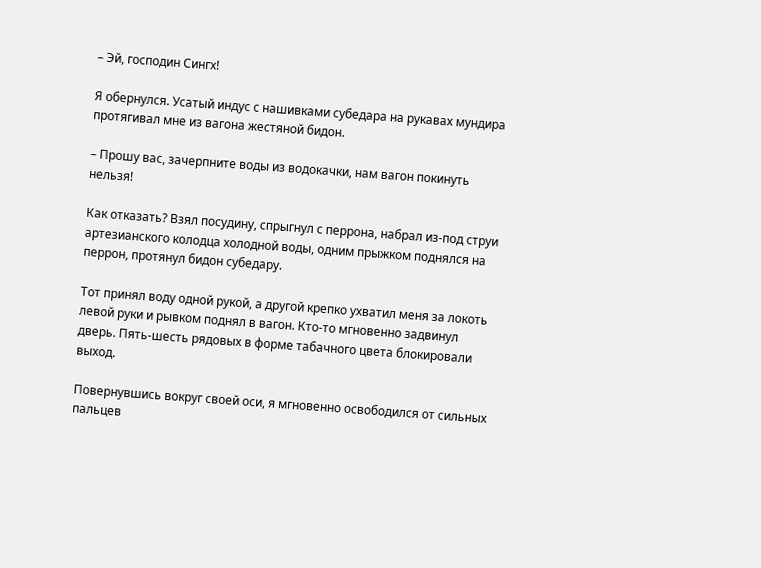– Эй, господин Сингх!

Я обернулся. Усатый индус с нашивками субедара на рукавах мундира протягивал мне из вагона жестяной бидон.

– Прошу вас, зачерпните воды из водокачки, нам вагон покинуть нельзя!

Как отказать? Взял посудину, спрыгнул с перрона, набрал из-под струи артезианского колодца холодной воды, одним прыжком поднялся на перрон, протянул бидон субедару.

Тот принял воду одной рукой, а другой крепко ухватил меня за локоть левой руки и рывком поднял в вагон. Кто-то мгновенно задвинул дверь. Пять-шесть рядовых в форме табачного цвета блокировали выход.

Повернувшись вокруг своей оси, я мгновенно освободился от сильных пальцев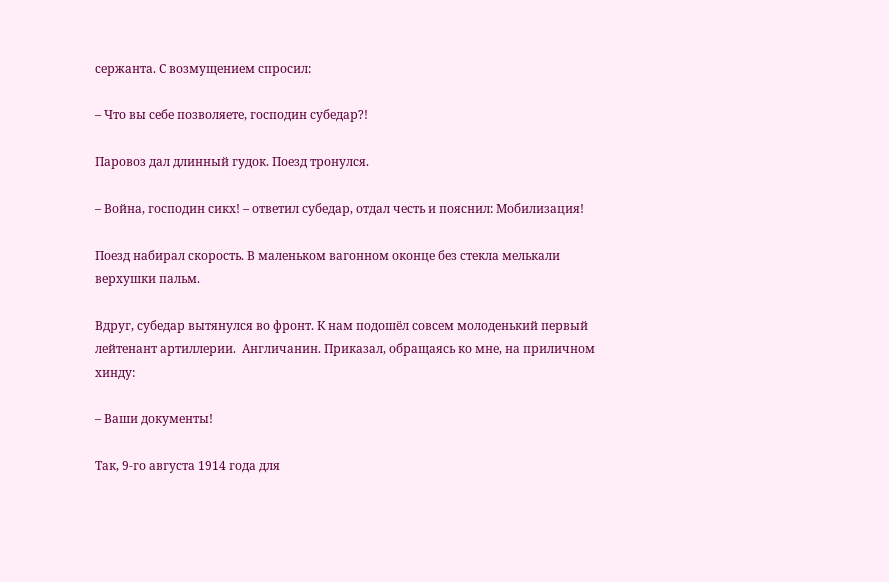сержанта. С возмущением спросил:

– Что вы себе позволяете, господин субедар?!

Паровоз дал длинный гудок. Поезд тронулся.

– Война, господин сикх! – ответил субедар, отдал честь и пояснил: Мобилизация!

Поезд набирал скорость. В маленьком вагонном оконце без стекла мелькали верхушки пальм.

Вдруг, субедар вытянулся во фронт. К нам подошёл совсем молоденький первый лейтенант артиллерии.  Англичанин. Приказал, обращаясь ко мне, на приличном хинду:

– Ваши документы!

Так, 9-го августа 1914 года для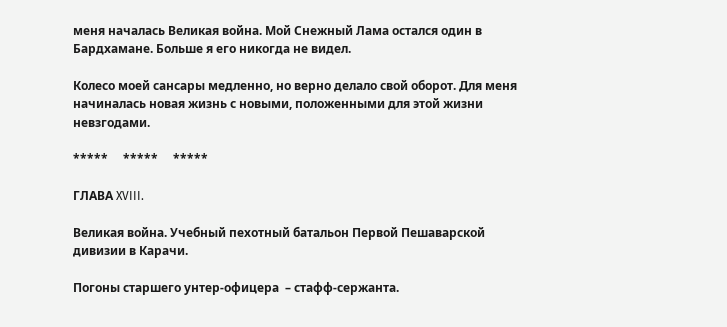меня началась Великая война. Мой Снежный Лама остался один в Бардхамане. Больше я его никогда не видел.

Колесо моей сансары медленно, но верно делало свой оборот. Для меня начиналась новая жизнь с новыми, положенными для этой жизни невзгодами.

*****     *****     *****

ГЛАВА XVIII.

Великая война. Учебный пехотный батальон Первой Пешаварской дивизии в Карачи.

Погоны старшего унтер-офицера  – стафф-сержанта.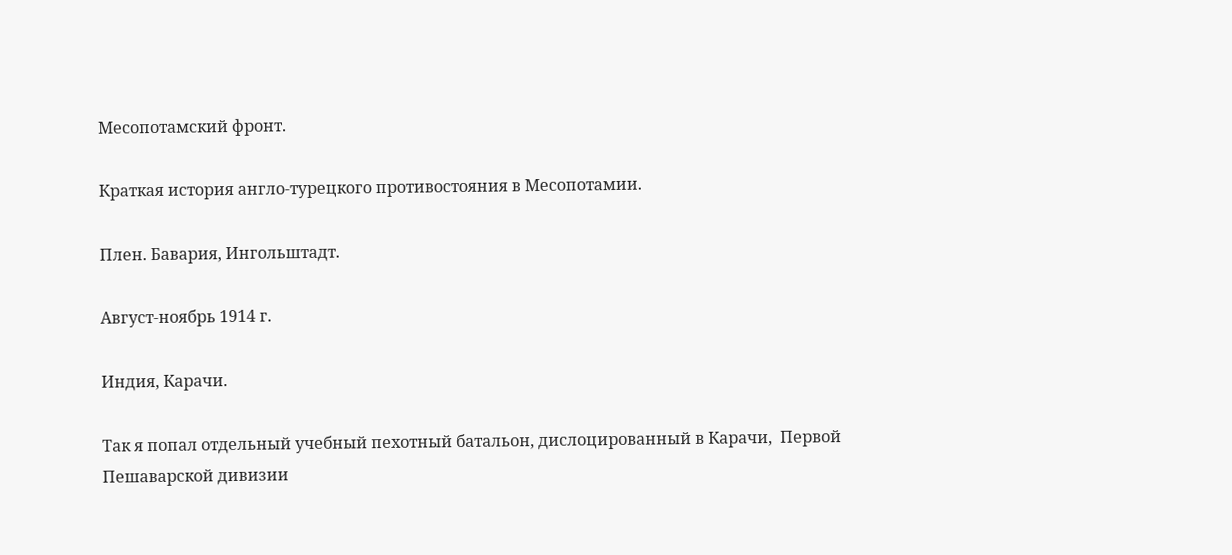Месопотамский фронт.

Краткая история англо-турецкого противостояния в Месопотамии.

Плен. Бавария, Ингольштадт.

Август-ноябрь 1914 г.

Индия, Карачи.

Так я попал отдельный учебный пехотный батальон, дислоцированный в Карачи,  Первой Пешаварской дивизии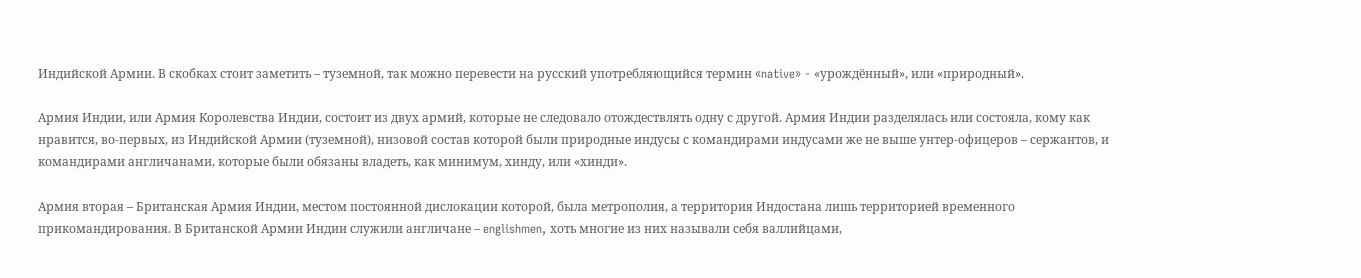Индийской Армии. В скобках стоит заметить – туземной, так можно перевести на русский употребляющийся термин «native» - «урождённый», или «природный».

Армия Индии, или Армия Королевства Индии, состоит из двух армий, которые не следовало отождествлять одну с другой. Армия Индии разделялась или состояла, кому как нравится, во-первых, из Индийской Армии (туземной), низовой состав которой были природные индусы с командирами индусами же не выше унтер-офицеров – сержантов, и командирами англичанами, которые были обязаны владеть, как минимум, хинду, или «хинди».

Армия вторая – Британская Армия Индии, местом постоянной дислокации которой, была метрополия, а территория Индостана лишь территорией временного прикомандирования. В Британской Армии Индии служили англичане – englishmen, хоть многие из них называли себя валлийцами,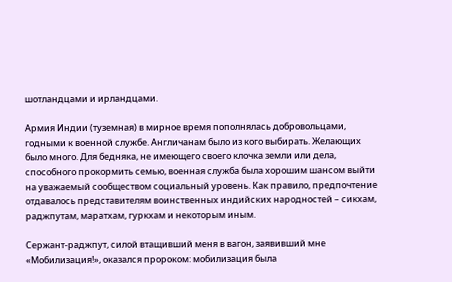шотландцами и ирландцами.

Армия Индии (туземная) в мирное время пополнялась добровольцами, годными к военной службе. Англичанам было из кого выбирать. Желающих было много. Для бедняка, не имеющего своего клочка земли или дела, способного прокормить семью, военная служба была хорошим шансом выйти на уважаемый сообществом социальный уровень. Как правило, предпочтение отдавалось представителям воинственных индийских народностей – сикхам, раджпутам, маратхам, гуркхам и некоторым иным.

Сержант-раджпут, силой втащивший меня в вагон, заявивший мне «Мобилизация!», оказался пророком: мобилизация была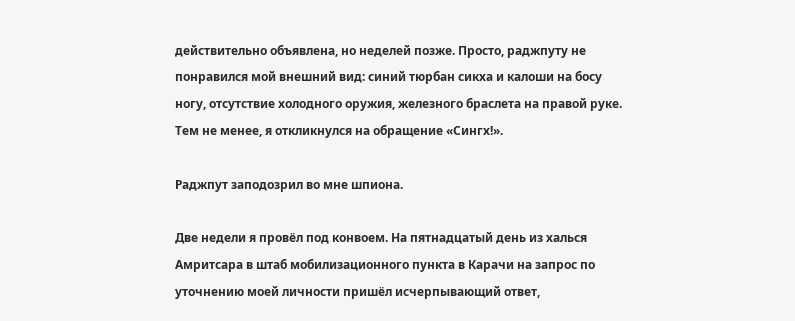действительно объявлена, но неделей позже. Просто, раджпуту не понравился мой внешний вид: синий тюрбан сикха и калоши на босу ногу, отсутствие холодного оружия, железного браслета на правой руке. Тем не менее, я откликнулся на обращение «Сингх!».

Раджпут заподозрил во мне шпиона.

Две недели я провёл под конвоем. На пятнадцатый день из халься Амритсара в штаб мобилизационного пункта в Карачи на запрос по уточнению моей личности пришёл исчерпывающий ответ,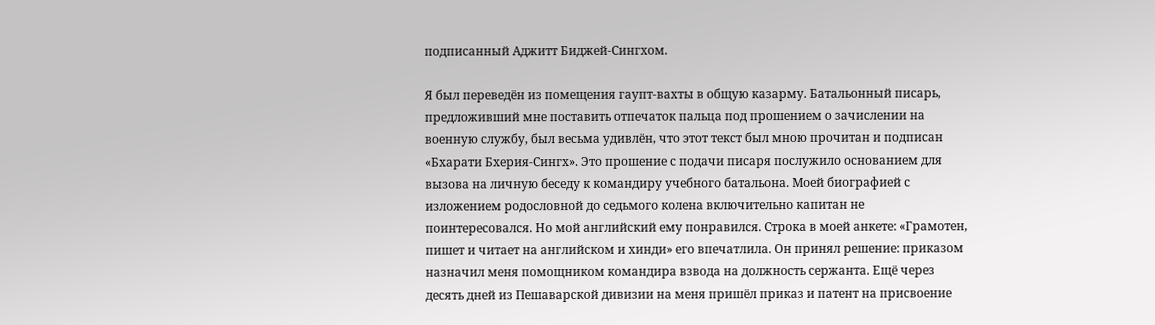подписанный Аджитт Биджей-Сингхом.

Я был переведён из помещения гаупт-вахты в общую казарму. Батальонный писарь, предложивший мне поставить отпечаток пальца под прошением о зачислении на военную службу, был весьма удивлён, что этот текст был мною прочитан и подписан «Бхарати Бхерия-Сингх». Это прошение с подачи писаря послужило основанием для вызова на личную беседу к командиру учебного батальона. Моей биографией с изложением родословной до седьмого колена включительно капитан не поинтересовался. Но мой английский ему понравился. Строка в моей анкете: «Грамотен, пишет и читает на английском и хинди» его впечатлила. Он принял решение: приказом назначил меня помощником командира взвода на должность сержанта. Ещё через десять дней из Пешаварской дивизии на меня пришёл приказ и патент на присвоение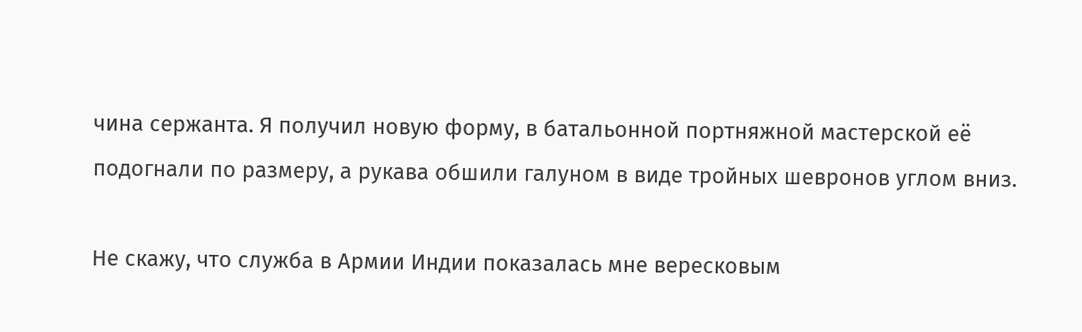чина сержанта. Я получил новую форму, в батальонной портняжной мастерской её подогнали по размеру, а рукава обшили галуном в виде тройных шевронов углом вниз.

Не скажу, что служба в Армии Индии показалась мне вересковым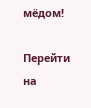мёдом!

Перейти на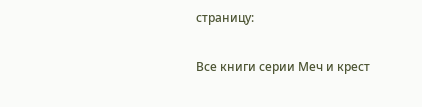страницу:

Все книги серии Меч и крест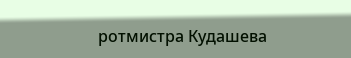ротмистра Кудашева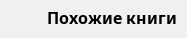Похожие книги